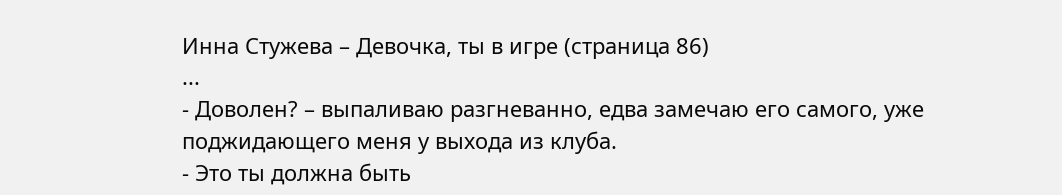Инна Стужева – Девочка, ты в игре (страница 86)
...
- Доволен? – выпаливаю разгневанно, едва замечаю его самого, уже поджидающего меня у выхода из клуба.
- Это ты должна быть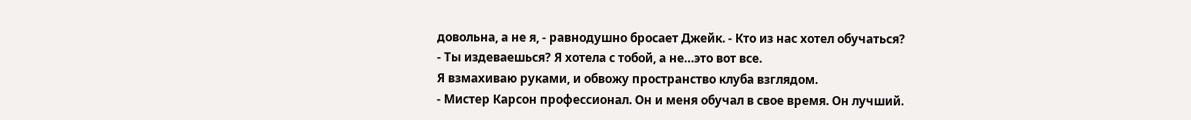довольна, а не я, - равнодушно бросает Джейк. - Кто из нас хотел обучаться?
- Ты издеваешься? Я хотела с тобой, а не…это вот все.
Я взмахиваю руками, и обвожу пространство клуба взглядом.
- Мистер Карсон профессионал. Он и меня обучал в свое время. Он лучший.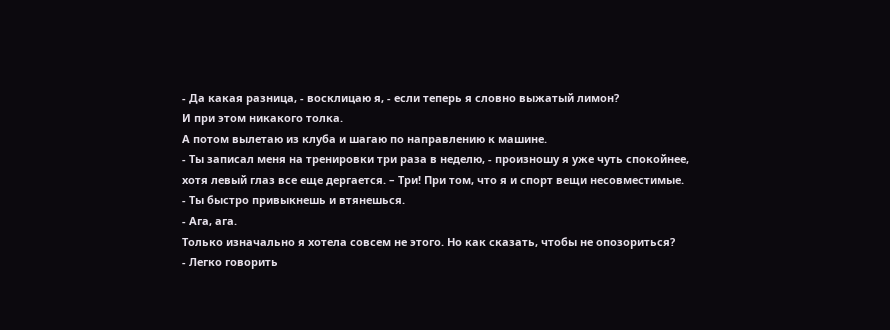- Да какая разница, - восклицаю я, - если теперь я словно выжатый лимон?
И при этом никакого толка.
А потом вылетаю из клуба и шагаю по направлению к машине.
- Ты записал меня на тренировки три раза в неделю, - произношу я уже чуть спокойнее, хотя левый глаз все еще дергается. – Три! При том, что я и спорт вещи несовместимые.
- Ты быстро привыкнешь и втянешься.
- Ага, ага.
Только изначально я хотела совсем не этого. Но как сказать, чтобы не опозориться?
- Легко говорить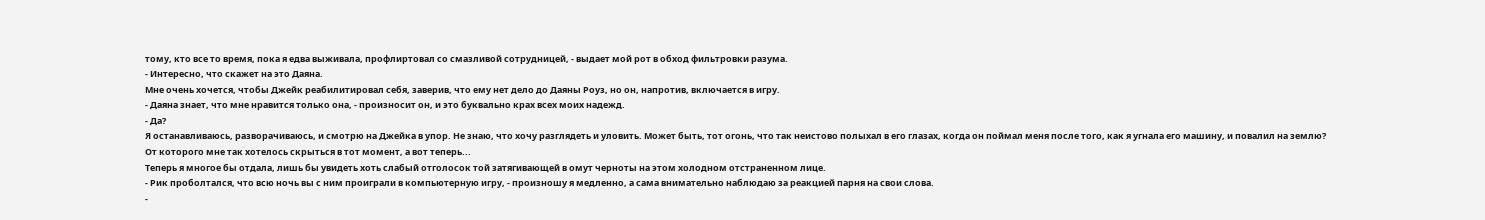тому, кто все то время, пока я едва выживала, профлиртовал со смазливой сотрудницей, - выдает мой рот в обход фильтровки разума.
- Интересно, что скажет на это Даяна.
Мне очень хочется, чтобы Джейк реабилитировал себя, заверив, что ему нет дело до Даяны Роуз, но он, напротив, включается в игру.
- Даяна знает, что мне нравится только она, - произносит он, и это буквально крах всех моих надежд.
- Да?
Я останавливаюсь, разворачиваюсь, и смотрю на Джейка в упор. Не знаю, что хочу разглядеть и уловить. Может быть, тот огонь, что так неистово полыхал в его глазах, когда он поймал меня после того, как я угнала его машину, и повалил на землю?
От которого мне так хотелось скрыться в тот момент, а вот теперь...
Теперь я многое бы отдала, лишь бы увидеть хоть слабый отголосок той затягивающей в омут черноты на этом холодном отстраненном лице.
- Рик проболтался, что всю ночь вы с ним проиграли в компьютерную игру, - произношу я медленно, а сама внимательно наблюдаю за реакцией парня на свои слова.
-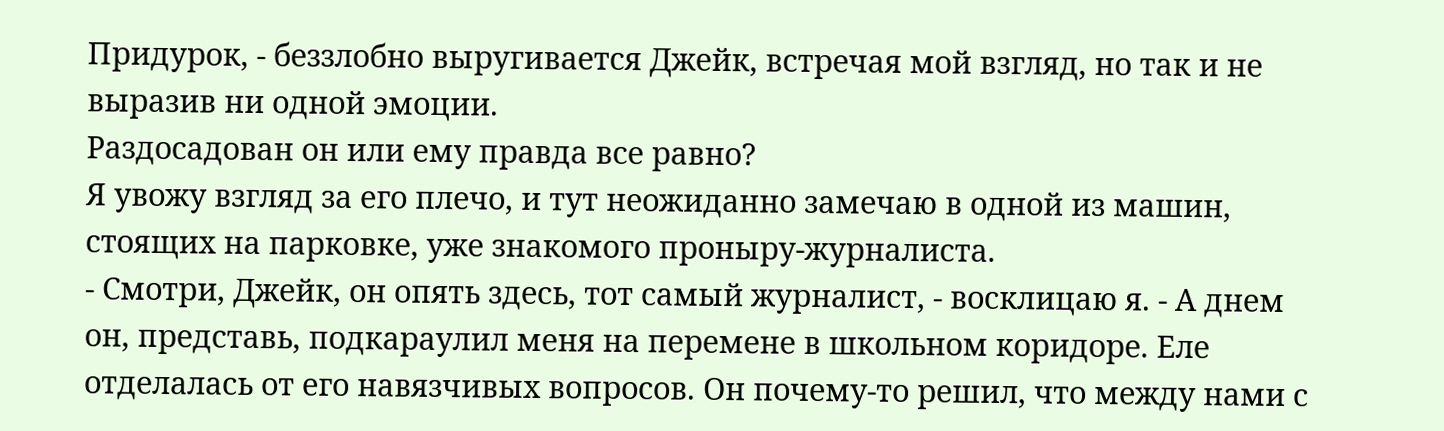Придурок, - беззлобно выругивается Джейк, встречая мой взгляд, но так и не выразив ни одной эмоции.
Раздосадован он или ему правда все равно?
Я увожу взгляд за его плечо, и тут неожиданно замечаю в одной из машин, стоящих на парковке, уже знакомого проныру-журналиста.
- Смотри, Джейк, он опять здесь, тот самый журналист, - восклицаю я. - А днем он, представь, подкараулил меня на перемене в школьном коридоре. Еле отделалась от его навязчивых вопросов. Он почему-то решил, что между нами с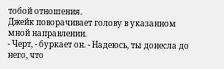тобой отношения.
Джейк поворачивает голову в указанном мной направлении.
- Черт, - буркает он. - Надеюсь, ты донесла до него, что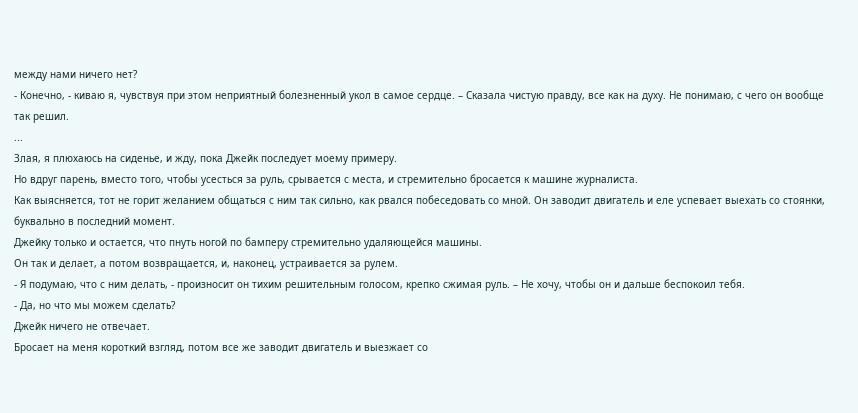между нами ничего нет?
- Конечно, - киваю я, чувствуя при этом неприятный болезненный укол в самое сердце. – Сказала чистую правду, все как на духу. Не понимаю, с чего он вообще так решил.
...
Злая, я плюхаюсь на сиденье, и жду, пока Джейк последует моему примеру.
Но вдруг парень, вместо того, чтобы усесться за руль, срывается с места, и стремительно бросается к машине журналиста.
Как выясняется, тот не горит желанием общаться с ним так сильно, как рвался побеседовать со мной. Он заводит двигатель и еле успевает выехать со стоянки, буквально в последний момент.
Джейку только и остается, что пнуть ногой по бамперу стремительно удаляющейся машины.
Он так и делает, а потом возвращается, и, наконец, устраивается за рулем.
- Я подумаю, что с ним делать, - произносит он тихим решительным голосом, крепко сжимая руль. – Не хочу, чтобы он и дальше беспокоил тебя.
- Да, но что мы можем сделать?
Джейк ничего не отвечает.
Бросает на меня короткий взгляд, потом все же заводит двигатель и выезжает со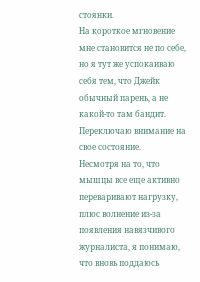стоянки.
На короткое мгновение мне становится не по себе, но я тут же успокаиваю себя тем, что Джейк обычный парень, а не какой-то там бандит.
Переключаю внимание на свое состояние.
Несмотря на то, что мышцы все еще активно переваривают нагрузку, плюс волнение из-за появления навязчивого журналиста, я понимаю, что вновь поддаюсь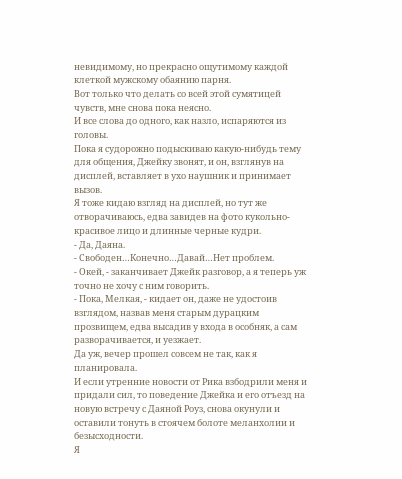невидимому, но прекрасно ощутимому каждой клеткой мужскому обаянию парня.
Вот только что делать со всей этой сумятицей чувств, мне снова пока неясно.
И все слова до одного, как назло, испаряются из головы.
Пока я судорожно подыскиваю какую-нибудь тему для общения, Джейку звонят, и он, взглянув на дисплей, вставляет в ухо наушник и принимает вызов.
Я тоже кидаю взгляд на дисплей, но тут же отворачиваюсь, едва завидев на фото кукольно-красивое лицо и длинные черные кудри.
- Да, Даяна.
- Свободен…Конечно…Давай…Нет проблем.
- Окей, - заканчивает Джейк разговор, а я теперь уж точно не хочу с ним говорить.
- Пока, Мелкая, - кидает он, даже не удостоив взглядом, назвав меня старым дурацким прозвищем, едва высадив у входа в особняк, а сам разворачивается, и уезжает.
Да уж, вечер прошел совсем не так, как я планировала.
И если утренние новости от Рика взбодрили меня и придали сил, то поведение Джейка и его отъезд на новую встречу с Даяной Роуз, снова окунули и оставили тонуть в стоячем болоте меланхолии и безысходности.
Я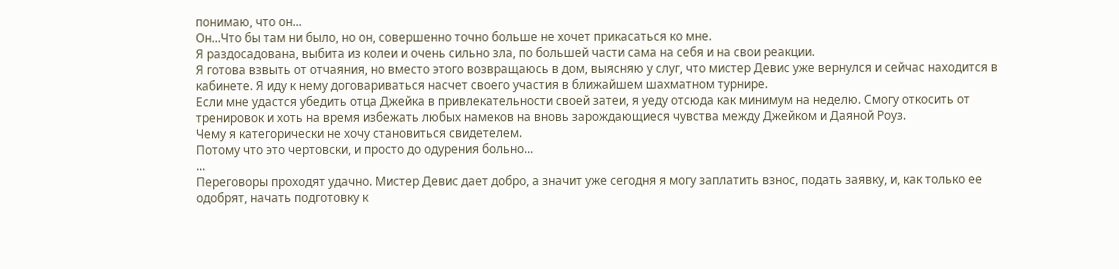понимаю, что он...
Он...Что бы там ни было, но он, совершенно точно больше не хочет прикасаться ко мне.
Я раздосадована, выбита из колеи и очень сильно зла, по большей части сама на себя и на свои реакции.
Я готова взвыть от отчаяния, но вместо этого возвращаюсь в дом, выясняю у слуг, что мистер Девис уже вернулся и сейчас находится в кабинете. Я иду к нему договариваться насчет своего участия в ближайшем шахматном турнире.
Если мне удастся убедить отца Джейка в привлекательности своей затеи, я уеду отсюда как минимум на неделю. Смогу откосить от тренировок и хоть на время избежать любых намеков на вновь зарождающиеся чувства между Джейком и Даяной Роуз.
Чему я категорически не хочу становиться свидетелем.
Потому что это чертовски, и просто до одурения больно...
...
Переговоры проходят удачно. Мистер Девис дает добро, а значит уже сегодня я могу заплатить взнос, подать заявку, и, как только ее одобрят, начать подготовку к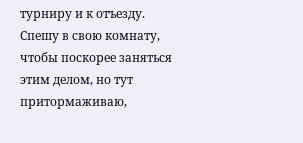турниру и к отъезду.
Спешу в свою комнату, чтобы поскорее заняться этим делом, но тут притормаживаю,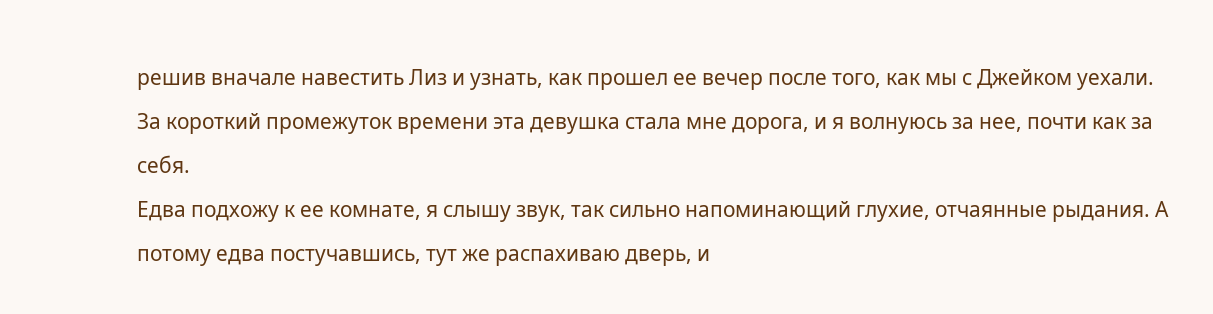решив вначале навестить Лиз и узнать, как прошел ее вечер после того, как мы с Джейком уехали.
За короткий промежуток времени эта девушка стала мне дорога, и я волнуюсь за нее, почти как за себя.
Едва подхожу к ее комнате, я слышу звук, так сильно напоминающий глухие, отчаянные рыдания. А потому едва постучавшись, тут же распахиваю дверь, и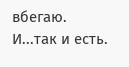вбегаю.
И...так и есть.